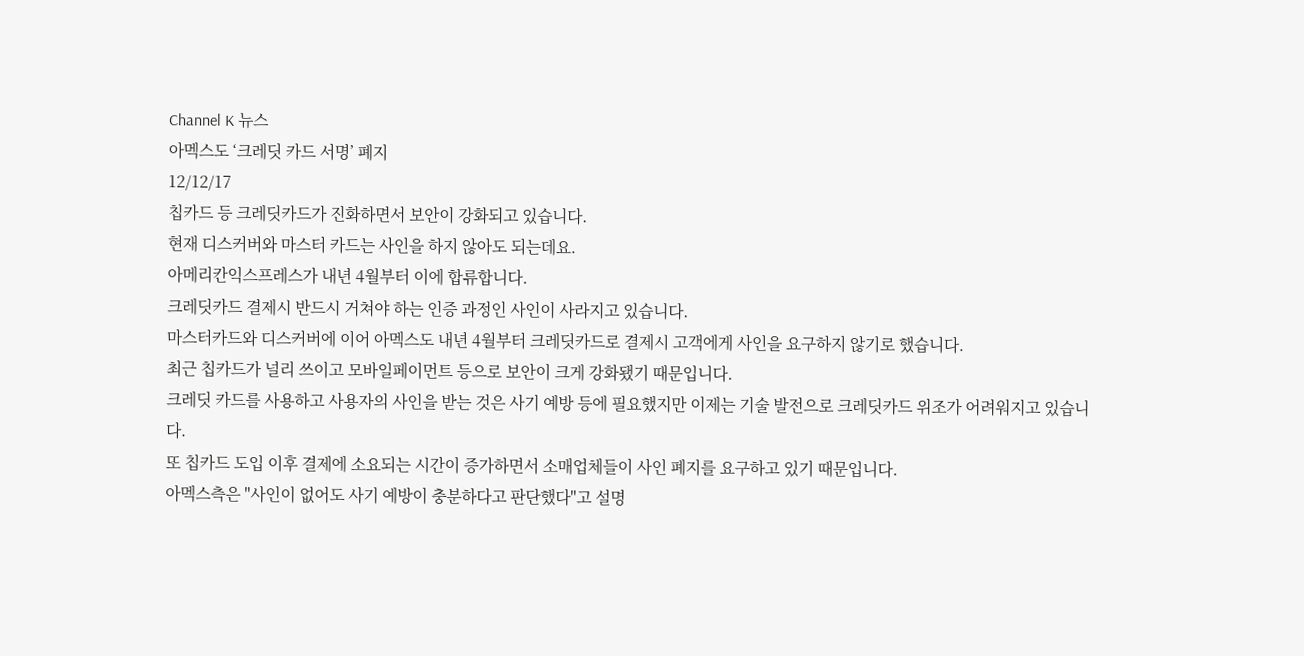Channel K 뉴스
아멕스도 ‘크레딧 카드 서명’ 폐지
12/12/17
칩카드 등 크레딧카드가 진화하면서 보안이 강화되고 있습니다.
현재 디스커버와 마스터 카드는 사인을 하지 않아도 되는데요.
아메리칸익스프레스가 내년 4월부터 이에 합류합니다.
크레딧카드 결제시 반드시 거쳐야 하는 인증 과정인 사인이 사라지고 있습니다.
마스터카드와 디스커버에 이어 아멕스도 내년 4월부터 크레딧카드로 결제시 고객에게 사인을 요구하지 않기로 했습니다.
최근 칩카드가 널리 쓰이고 모바일페이먼트 등으로 보안이 크게 강화됐기 때문입니다.
크레딧 카드를 사용하고 사용자의 사인을 받는 것은 사기 예방 등에 필요했지만 이제는 기술 발전으로 크레딧카드 위조가 어려워지고 있습니다.
또 칩카드 도입 이후 결제에 소요되는 시간이 증가하면서 소매업체들이 사인 폐지를 요구하고 있기 때문입니다.
아멕스측은 "사인이 없어도 사기 예방이 충분하다고 판단했다"고 설명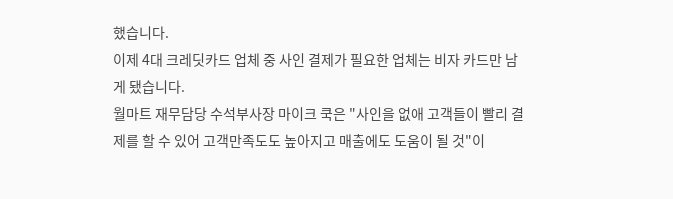했습니다.
이제 4대 크레딧카드 업체 중 사인 결제가 필요한 업체는 비자 카드만 남게 됐습니다.
월마트 재무담당 수석부사장 마이크 쿡은 "사인을 없애 고객들이 빨리 결제를 할 수 있어 고객만족도도 높아지고 매출에도 도움이 될 것"이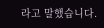라고 말했습니다.